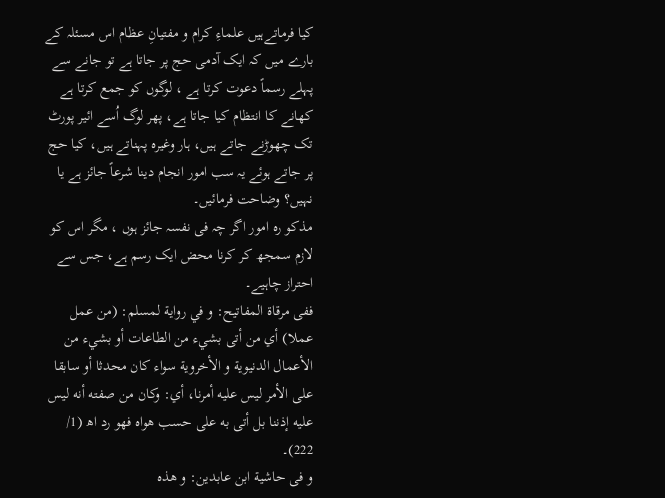کیا فرماتےہیں علماءِ کرام و مفتیانِ عظام اس مسئلہ کے بارے میں کہ ایک آدمی حج پر جاتا ہے تو جانے سے پہلے رسماً دعوت کرتا ہے ، لوگوں کو جمع کرتا ہے کھانے کا انتظام کیا جاتا ہے، پھر لوگ اُسے ائیر پورٹ تک چھوڑنے جاتے ہیں، ہار وغیرہ پہناتے ہیں، کیا حج پر جاتے ہوئے یہ سب امور انجام دینا شرعاً جائز ہے یا نہیں؟ وضاحت فرمائیں۔
مذکو رہ امور اگر چہ فی نفسہ جائز ہوں ، مگر اس کو لازم سمجھ کر کرنا محض ایک رسم ہے، جس سے احتراز چاہیے۔
ففی مرقاة المفاتيح: و في رواية لمسلم: (من عمل عملا) أي من أتى بشيء من الطاعات أو بشيء من الأعمال الدنيوية و الأخروية سواء كان محدثا أو سابقا على الأمر ليس عليه أمرنا، أي: وكان من صفته أنه ليس عليه إذننا بل أتى به على حسب هواه فهو رد اھ (1/ 222)۔
و فی حاشية ابن عابدين: و هذه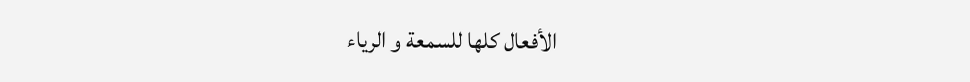الأفعال كلها للسمعة و الرياء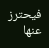فيحترز عنها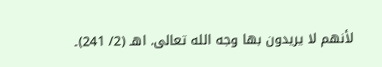لأنهم لا يريدون بها وجه الله تعالى. اهـ (2/ 241)۔